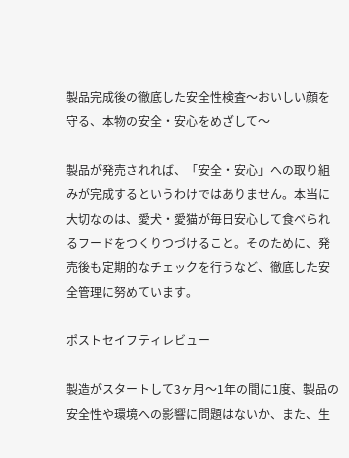製品完成後の徹底した安全性検査〜おいしい顔を守る、本物の安全・安心をめざして〜

製品が発売されれば、「安全・安心」への取り組みが完成するというわけではありません。本当に大切なのは、愛犬・愛猫が毎日安心して食べられるフードをつくりつづけること。そのために、発売後も定期的なチェックを行うなど、徹底した安全管理に努めています。

ポストセイフティレビュー

製造がスタートして3ヶ月〜1年の間に1度、製品の安全性や環境への影響に問題はないか、また、生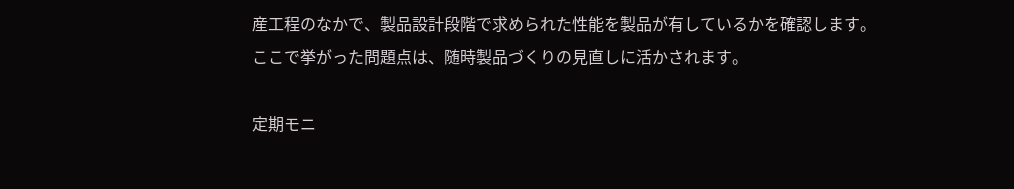産工程のなかで、製品設計段階で求められた性能を製品が有しているかを確認します。ここで挙がった問題点は、随時製品づくりの見直しに活かされます。

定期モニ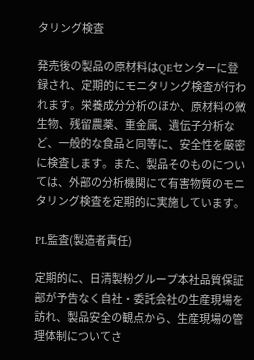タリング検査

発売後の製品の原材料はQEセンターに登録され、定期的にモニタリング検査が行われます。栄養成分分析のほか、原材料の微生物、残留農薬、重金属、遺伝子分析など、一般的な食品と同等に、安全性を厳密に検査します。また、製品そのものについては、外部の分析機関にて有害物質のモニタリング検査を定期的に実施しています。

PL監査(製造者責任)

定期的に、日清製粉グループ本社品質保証部が予告なく自社・委託会社の生産現場を訪れ、製品安全の観点から、生産現場の管理体制についてさ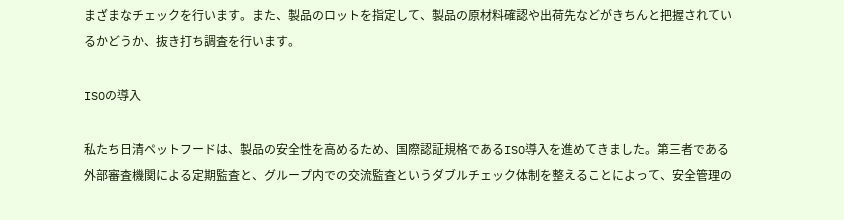まざまなチェックを行います。また、製品のロットを指定して、製品の原材料確認や出荷先などがきちんと把握されているかどうか、抜き打ち調査を行います。

ISOの導入

私たち日清ペットフードは、製品の安全性を高めるため、国際認証規格であるISO導入を進めてきました。第三者である外部審査機関による定期監査と、グループ内での交流監査というダブルチェック体制を整えることによって、安全管理の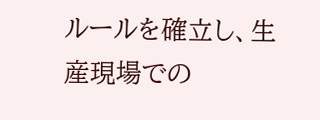ルールを確立し、生産現場での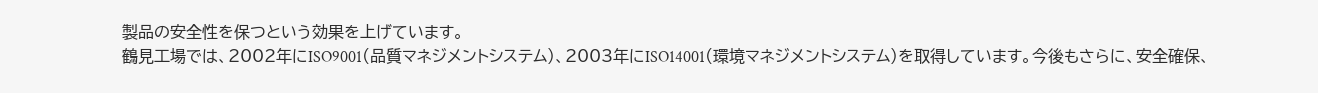製品の安全性を保つという効果を上げています。
鶴見工場では、2002年にISO9001(品質マネジメントシステム)、2003年にISO14001(環境マネジメントシステム)を取得しています。今後もさらに、安全確保、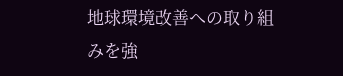地球環境改善への取り組みを強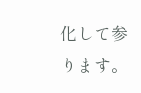化して参ります。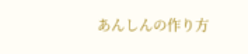あんしんの作り方